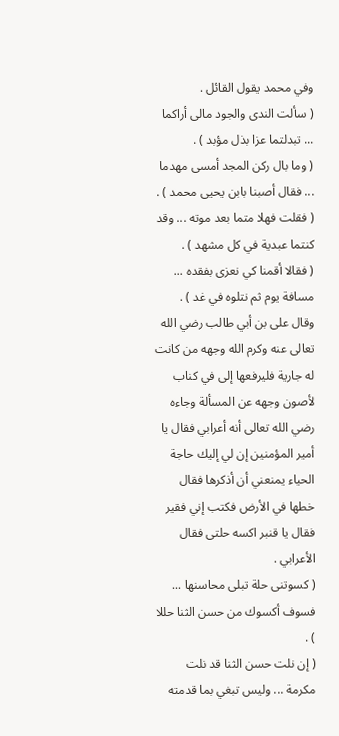وفي محمد يقول القائل .
( سألت الندى والجود مالى أراكما ... تبدلتما عزا بذل مؤبد ) .
( وما بال ركن المجد أمسى مهدما ... فقال أصبنا بابن يحيى محمد ) .
( فقلت فهلا متما بعد موته ... وقد كنتما عبدية في كل مشهد ) .
( فقالا أقمنا كي نعزى بفقده ... مسافة يوم ثم نتلوه في غد ) .
وقال على بن أبي طالب رضي الله تعالى عنه وكرم الله وجهه من كانت له جارية فليرفعها إلى في كناب لأصون وجهه عن المسألة وجاءه رضي الله تعالى أنه أعرابي فقال يا أمير المؤمنين إن لي إليك حاجة الحياء يمنعني أن أذكرها فقال خطها في الأرض فكتب إني فقير فقال يا قنبر اكسه حلتى فقال الأعرابي .
( كسوتنى حلة تبلى محاسنها ... فسوف أكسوك من حسن الثنا حللا ) .
( إن نلت حسن الثنا قد نلت مكرمة ... وليس تبغي بما قدمته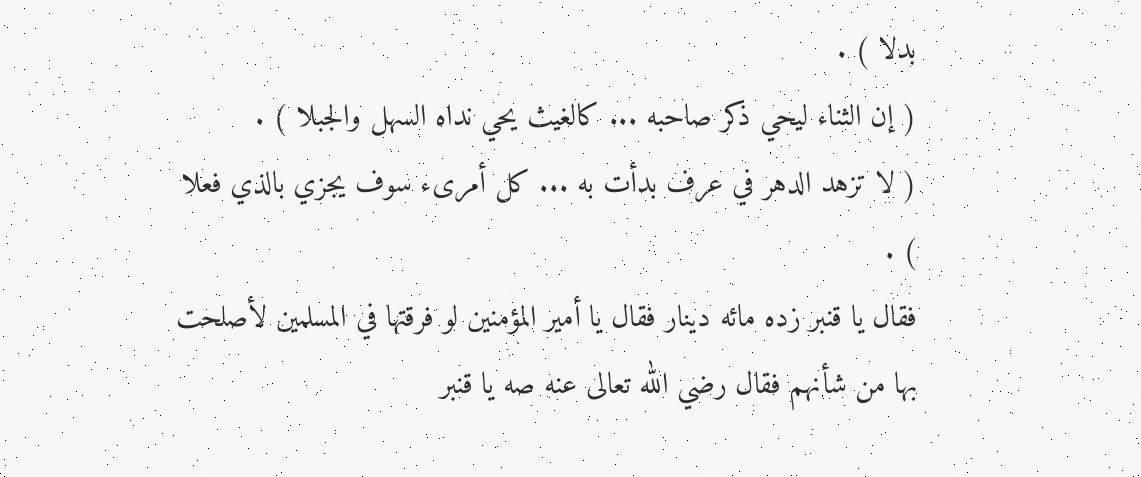بدلا ) .
( إن الثناء ليحي ذكر صاحبه ... كالغيث يحي نداه السهل والجبلا ) .
( لا تزهد الدهر في عرف بدأت به ... كل أمرىء سوف يجزي بالذي فعلا ) .
فقال يا قنبر زده مائه دينار فقال يا أمير المؤمنين لو فرقتها في المسلمين لأصلحت بها من شأنهم فقال رضي الله تعالى عنه صه يا قنبر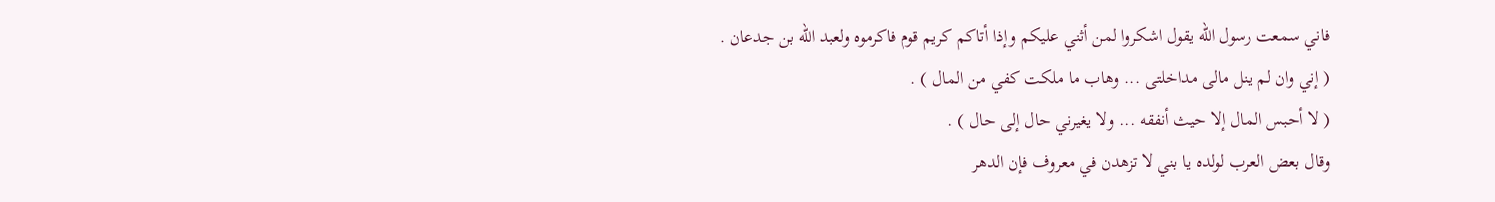فاني سمعت رسول الله يقول اشكروا لمن أثني عليكم وإذا أتاكم كريم قوم فاكرموه ولعبد الله بن جدعان .
( إني وان لم ينل مالى مداخلتى ... وهاب ما ملكت كفي من المال ) .
( لا أحبس المال إلا حيث أنفقه ... ولا يغيرني حال إلى حال ) .
وقال بعض العرب لولده يا بني لا تزهدن في معروف فإن الدهر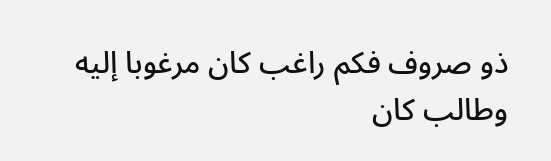ذو صروف فكم راغب كان مرغوبا إليه وطالب كان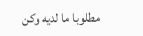مطلوبا ما لديه وكن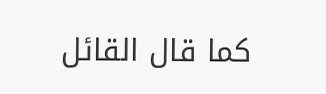كما قال القائل